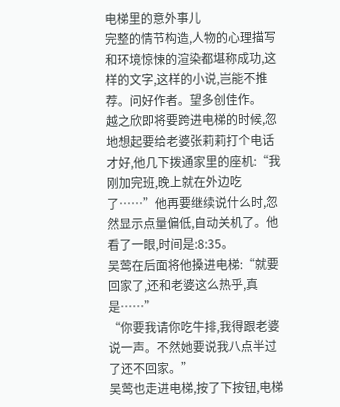电梯里的意外事儿
完整的情节构造,人物的心理描写和环境惊悚的渲染都堪称成功,这样的文字,这样的小说,岂能不推荐。问好作者。望多创佳作。
越之欣即将要跨进电梯的时候,忽地想起要给老婆张莉莉打个电话才好,他几下拨通家里的座机:“我刚加完班,晚上就在外边吃了……”他再要继续说什么时,忽然显示点量偏低,自动关机了。他看了一眼,时间是:8:35。
吴莺在后面将他搡进电梯:“就要回家了,还和老婆这么热乎,真是……”
“你要我请你吃牛排,我得跟老婆说一声。不然她要说我八点半过了还不回家。”
吴莺也走进电梯,按了下按钮,电梯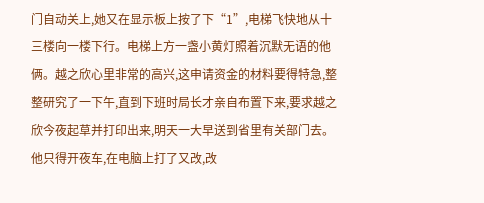门自动关上,她又在显示板上按了下“1”,电梯飞快地从十三楼向一楼下行。电梯上方一盏小黄灯照着沉默无语的他俩。越之欣心里非常的高兴,这申请资金的材料要得特急,整整研究了一下午,直到下班时局长才亲自布置下来,要求越之欣今夜起草并打印出来,明天一大早送到省里有关部门去。他只得开夜车,在电脑上打了又改,改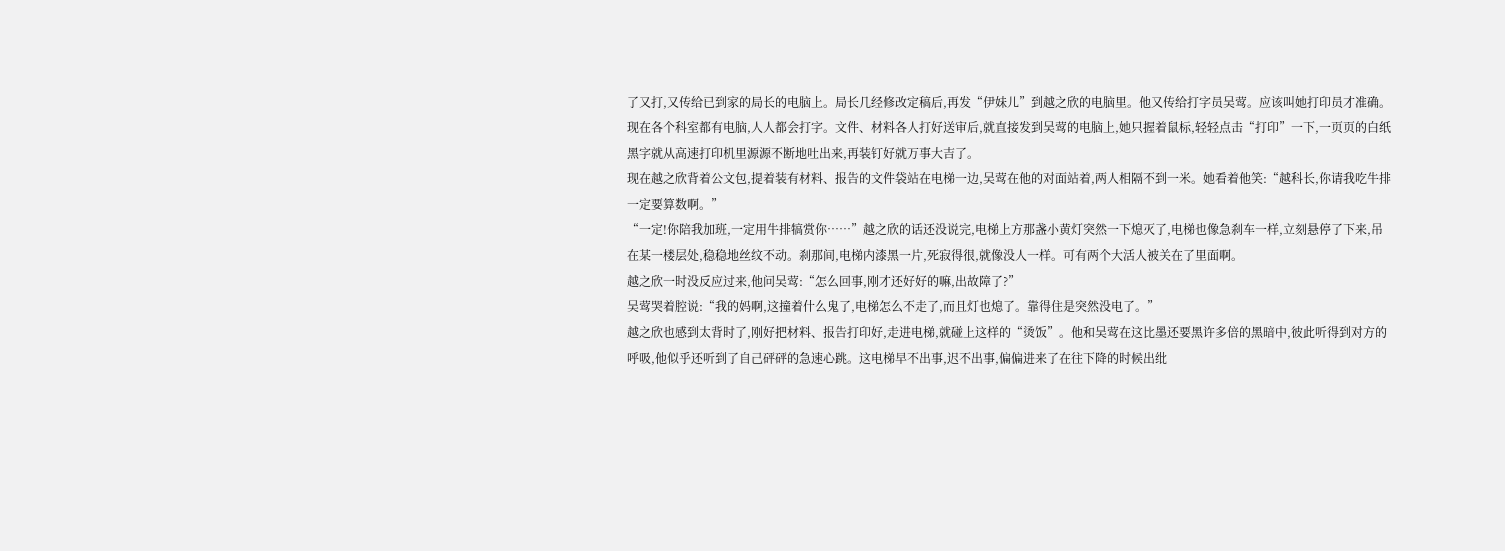了又打,又传给已到家的局长的电脑上。局长几经修改定稿后,再发“伊妹儿”到越之欣的电脑里。他又传给打字员吴莺。应该叫她打印员才准确。现在各个科室都有电脑,人人都会打字。文件、材料各人打好送审后,就直接发到吴莺的电脑上,她只握着鼠标,轻轻点击“打印”一下,一页页的白纸黑字就从高速打印机里源源不断地吐出来,再装钉好就万事大吉了。
现在越之欣背着公文包,提着装有材料、报告的文件袋站在电梯一边,吴莺在他的对面站着,两人相隔不到一米。她看着他笑:“越科长,你请我吃牛排一定要算数啊。”
“一定!你陪我加班,一定用牛排犒赏你……”越之欣的话还没说完,电梯上方那盏小黄灯突然一下熄灭了,电梯也像急刹车一样,立刻悬停了下来,吊在某一楼层处,稳稳地丝纹不动。刹那间,电梯内漆黑一片,死寂得很,就像没人一样。可有两个大活人被关在了里面啊。
越之欣一时没反应过来,他问吴莺:“怎么回事,刚才还好好的嘛,出故障了?”
吴莺哭着腔说:“我的妈啊,这撞着什么鬼了,电梯怎么不走了,而且灯也熄了。靠得住是突然没电了。”
越之欣也感到太背时了,刚好把材料、报告打印好,走进电梯,就碰上这样的“烫饭”。他和吴莺在这比墨还要黑许多倍的黑暗中,彼此听得到对方的呼吸,他似乎还听到了自己砰砰的急速心跳。这电梯早不出事,迟不出事,偏偏进来了在往下降的时候出纰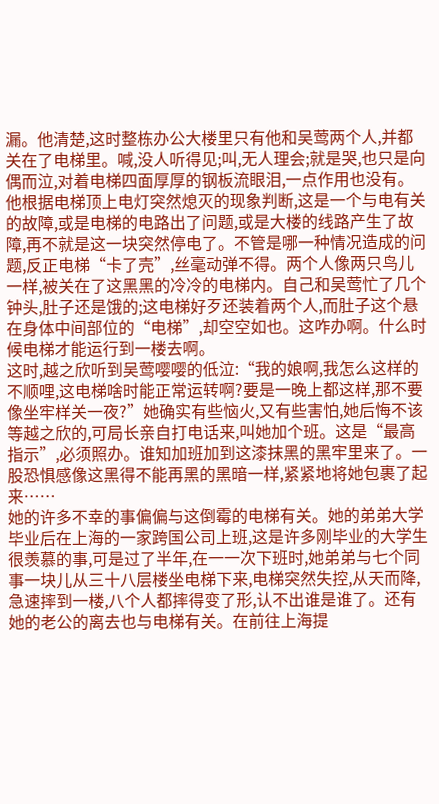漏。他清楚,这时整栋办公大楼里只有他和吴莺两个人,并都关在了电梯里。喊,没人听得见;叫,无人理会;就是哭,也只是向偶而泣,对着电梯四面厚厚的钢板流眼泪,一点作用也没有。他根据电梯顶上电灯突然熄灭的现象判断,这是一个与电有关的故障,或是电梯的电路出了问题,或是大楼的线路产生了故障,再不就是这一块突然停电了。不管是哪一种情况造成的问题,反正电梯“卡了壳”,丝毫动弹不得。两个人像两只鸟儿一样,被关在了这黑黑的冷冷的电梯内。自己和吴莺忙了几个钟头,肚子还是饿的;这电梯好歹还装着两个人,而肚子这个悬在身体中间部位的“电梯”,却空空如也。这咋办啊。什么时候电梯才能运行到一楼去啊。
这时,越之欣听到吴莺嘤嘤的低泣:“我的娘啊,我怎么这样的不顺哩,这电梯啥时能正常运转啊?要是一晚上都这样,那不要像坐牢样关一夜?”她确实有些恼火,又有些害怕,她后悔不该等越之欣的,可局长亲自打电话来,叫她加个班。这是“最高指示”,必须照办。谁知加班加到这漆抹黑的黑牢里来了。一股恐惧感像这黑得不能再黑的黑暗一样,紧紧地将她包裹了起来……
她的许多不幸的事偏偏与这倒霉的电梯有关。她的弟弟大学毕业后在上海的一家跨国公司上班,这是许多刚毕业的大学生很羡慕的事,可是过了半年,在一一次下班时,她弟弟与七个同事一块儿从三十八层楼坐电梯下来,电梯突然失控,从天而降,急速摔到一楼,八个人都摔得变了形,认不出谁是谁了。还有她的老公的离去也与电梯有关。在前往上海提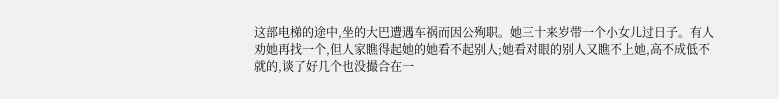这部电梯的途中,坐的大巴遭遇车祸而因公殉职。她三十来岁带一个小女儿过日子。有人劝她再找一个,但人家瞧得起她的她看不起别人;她看对眼的别人又瞧不上她,高不成低不就的,谈了好几个也没撮合在一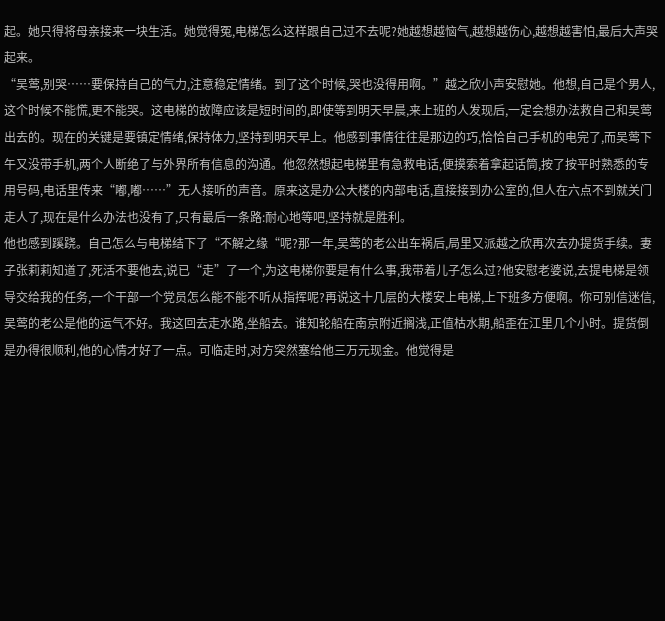起。她只得将母亲接来一块生活。她觉得冤,电梯怎么这样跟自己过不去呢?她越想越恼气,越想越伤心,越想越害怕,最后大声哭起来。
“吴莺,别哭……要保持自己的气力,注意稳定情绪。到了这个时候,哭也没得用啊。”越之欣小声安慰她。他想,自己是个男人,这个时候不能慌,更不能哭。这电梯的故障应该是短时间的,即使等到明天早晨,来上班的人发现后,一定会想办法救自己和吴莺出去的。现在的关键是要镇定情绪,保持体力,坚持到明天早上。他感到事情往往是那边的巧,恰恰自己手机的电完了,而吴莺下午又没带手机,两个人断绝了与外界所有信息的沟通。他忽然想起电梯里有急救电话,便摸索着拿起话筒,按了按平时熟悉的专用号码,电话里传来“嘟,嘟……”无人接听的声音。原来这是办公大楼的内部电话,直接接到办公室的,但人在六点不到就关门走人了,现在是什么办法也没有了,只有最后一条路:耐心地等吧,坚持就是胜利。
他也感到蹊跷。自己怎么与电梯结下了“不解之缘“呢?那一年,吴莺的老公出车祸后,局里又派越之欣再次去办提货手续。妻子张莉莉知道了,死活不要他去,说已“走”了一个,为这电梯你要是有什么事,我带着儿子怎么过?他安慰老婆说,去提电梯是领导交给我的任务,一个干部一个党员怎么能不能不听从指挥呢?再说这十几层的大楼安上电梯,上下班多方便啊。你可别信迷信,吴莺的老公是他的运气不好。我这回去走水路,坐船去。谁知轮船在南京附近搁浅,正值枯水期,船歪在江里几个小时。提货倒是办得很顺利,他的心情才好了一点。可临走时,对方突然塞给他三万元现金。他觉得是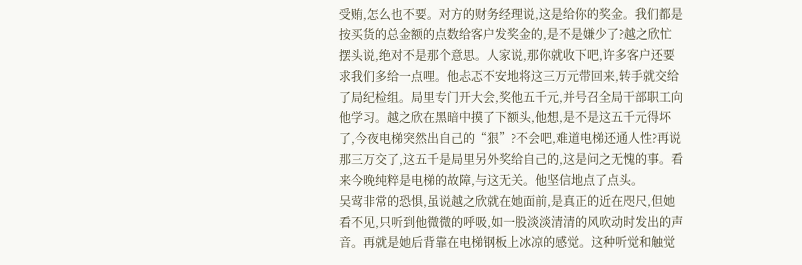受贿,怎么也不要。对方的财务经理说,这是给你的奖金。我们都是按买货的总金额的点数给客户发奖金的,是不是嫌少了?越之欣忙摆头说,绝对不是那个意思。人家说,那你就收下吧,许多客户还要求我们多给一点哩。他忐忑不安地将这三万元带回来,转手就交给了局纪检组。局里专门开大会,奖他五千元,并号召全局干部职工向他学习。越之欣在黑暗中摸了下额头,他想,是不是这五千元得坏了,今夜电梯突然出自己的“狠”?不会吧,难道电梯还通人性?再说那三万交了,这五千是局里另外奖给自己的,这是问之无愧的事。看来今晚纯粹是电梯的故障,与这无关。他坚信地点了点头。
吴莺非常的恐惧,虽说越之欣就在她面前,是真正的近在咫尺,但她看不见,只听到他微微的呼吸,如一股淡淡清清的风吹动时发出的声音。再就是她后背靠在电梯钢板上冰凉的感觉。这种听觉和触觉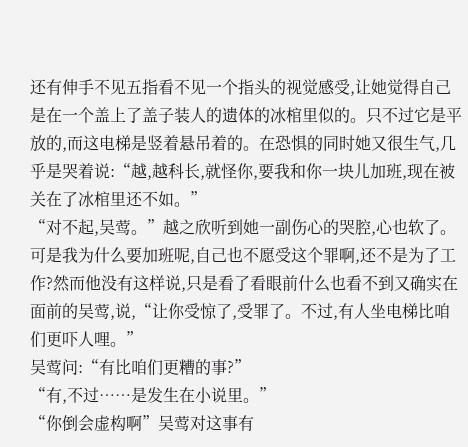还有伸手不见五指看不见一个指头的视觉感受,让她觉得自己是在一个盖上了盖子装人的遗体的冰棺里似的。只不过它是平放的,而这电梯是竖着悬吊着的。在恐惧的同时她又很生气,几乎是哭着说:“越,越科长,就怪你,要我和你一块儿加班,现在被关在了冰棺里还不如。”
“对不起,吴莺。”越之欣听到她一副伤心的哭腔,心也软了。可是我为什么要加班呢,自己也不愿受这个罪啊,还不是为了工作?然而他没有这样说,只是看了看眼前什么也看不到又确实在面前的吴莺,说,“让你受惊了,受罪了。不过,有人坐电梯比咱们更吓人哩。”
吴莺问:“有比咱们更糟的事?”
“有,不过……是发生在小说里。”
“你倒会虚构啊”吴莺对这事有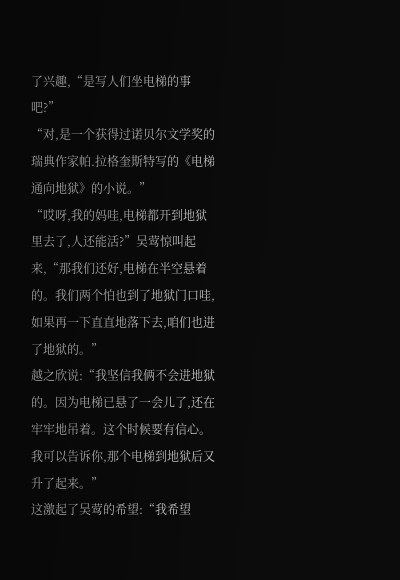了兴趣,“是写人们坐电梯的事吧?”
“对,是一个获得过诺贝尔文学奖的瑞典作家帕.拉格奎斯特写的《电梯通向地狱》的小说。”
“哎呀,我的妈哇,电梯都开到地狱里去了,人还能活?”吴莺惊叫起来,“那我们还好,电梯在半空悬着的。我们两个怕也到了地狱门口哇,如果再一下直直地落下去,咱们也进了地狱的。”
越之欣说:“我坚信我俩不会进地狱的。因为电梯已悬了一会儿了,还在牢牢地吊着。这个时候要有信心。我可以告诉你,那个电梯到地狱后又升了起来。”
这激起了吴莺的希望:“我希望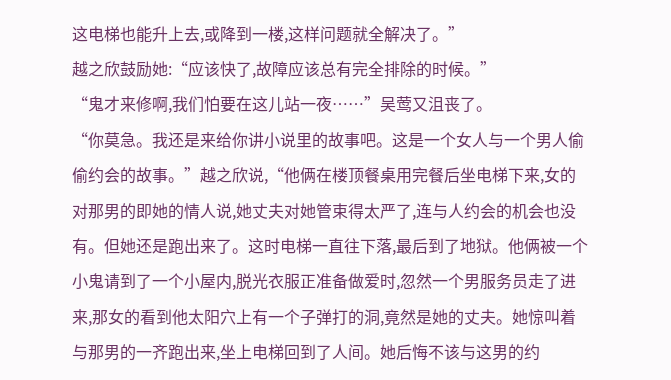这电梯也能升上去,或降到一楼,这样问题就全解决了。”
越之欣鼓励她:“应该快了,故障应该总有完全排除的时候。”
“鬼才来修啊,我们怕要在这儿站一夜……”吴莺又沮丧了。
“你莫急。我还是来给你讲小说里的故事吧。这是一个女人与一个男人偷偷约会的故事。”越之欣说,“他俩在楼顶餐桌用完餐后坐电梯下来,女的对那男的即她的情人说,她丈夫对她管束得太严了,连与人约会的机会也没有。但她还是跑出来了。这时电梯一直往下落,最后到了地狱。他俩被一个小鬼请到了一个小屋内,脱光衣服正准备做爱时,忽然一个男服务员走了进来,那女的看到他太阳穴上有一个子弹打的洞,竟然是她的丈夫。她惊叫着与那男的一齐跑出来,坐上电梯回到了人间。她后悔不该与这男的约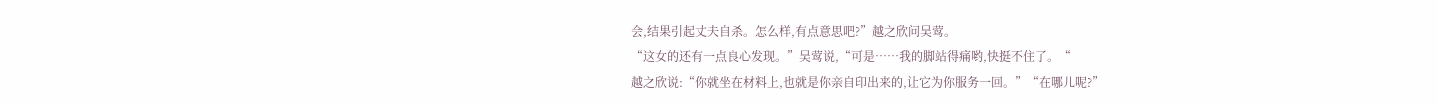会,结果引起丈夫自杀。怎么样,有点意思吧?”越之欣问吴莺。
“这女的还有一点良心发现。”吴莺说,“可是……我的脚站得痛哟,快挺不住了。“
越之欣说:“你就坐在材料上,也就是你亲自印出来的,让它为你服务一回。”“在哪儿呢?”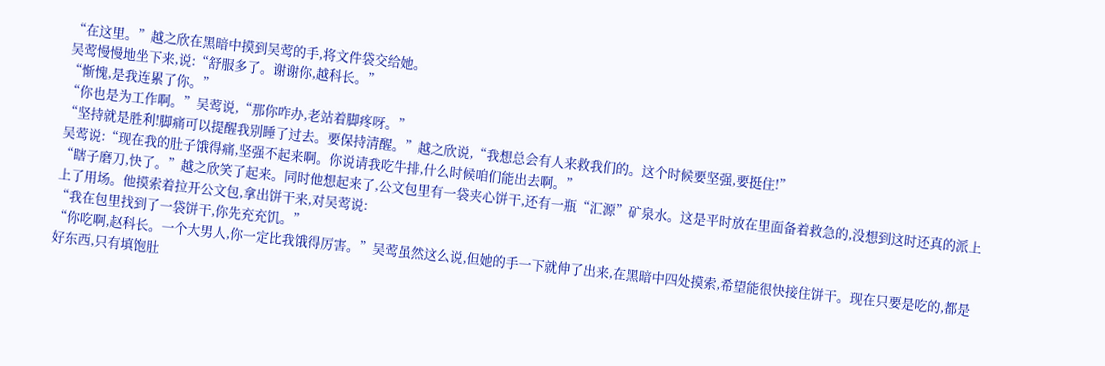“在这里。”越之欣在黑暗中摸到吴莺的手,将文件袋交给她。
吴莺慢慢地坐下来,说:“舒服多了。谢谢你,越科长。”
“惭愧,是我连累了你。”
“你也是为工作啊。”吴莺说,“那你咋办,老站着脚疼呀。”
“坚持就是胜利!脚痛可以提醒我别睡了过去。要保持清醒。”越之欣说,“我想总会有人来救我们的。这个时候要坚强,要挺住!”
吴莺说:“现在我的肚子饿得痛,坚强不起来啊。你说请我吃牛排,什么时候咱们能出去啊。”
“瞎子磨刀,快了。”越之欣笑了起来。同时他想起来了,公文包里有一袋夹心饼干,还有一瓶“汇源”矿泉水。这是平时放在里面备着救急的,没想到这时还真的派上上了用场。他摸索着拉开公文包,拿出饼干来,对吴莺说:
“我在包里找到了一袋饼干,你先充充饥。”
“你吃啊,赵科长。一个大男人,你一定比我饿得厉害。”吴莺虽然这么说,但她的手一下就伸了出来,在黑暗中四处摸索,希望能很快接住饼干。现在只要是吃的,都是好东西,只有填饱肚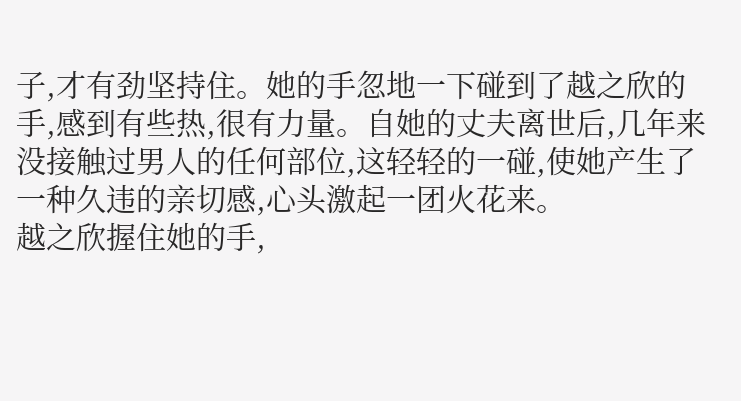子,才有劲坚持住。她的手忽地一下碰到了越之欣的手,感到有些热,很有力量。自她的丈夫离世后,几年来没接触过男人的任何部位,这轻轻的一碰,使她产生了一种久违的亲切感,心头激起一团火花来。
越之欣握住她的手,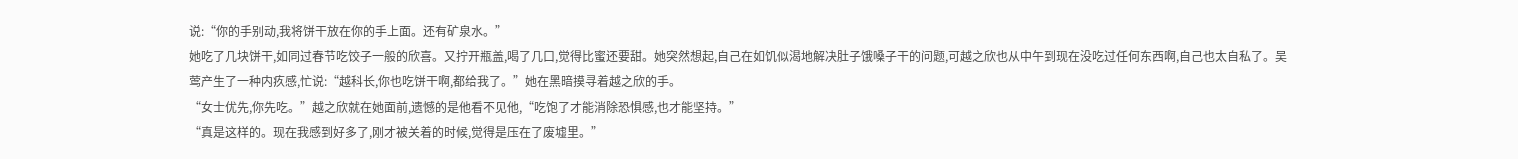说:“你的手别动,我将饼干放在你的手上面。还有矿泉水。”
她吃了几块饼干,如同过春节吃饺子一般的欣喜。又拧开瓶盖,喝了几口,觉得比蜜还要甜。她突然想起,自己在如饥似渴地解决肚子饿嗓子干的问题,可越之欣也从中午到现在没吃过任何东西啊,自己也太自私了。吴莺产生了一种内疚感,忙说:“越科长,你也吃饼干啊,都给我了。”她在黑暗摸寻着越之欣的手。
“女士优先,你先吃。”越之欣就在她面前,遗憾的是他看不见他,“吃饱了才能消除恐惧感,也才能坚持。”
“真是这样的。现在我感到好多了,刚才被关着的时候,觉得是压在了废墟里。”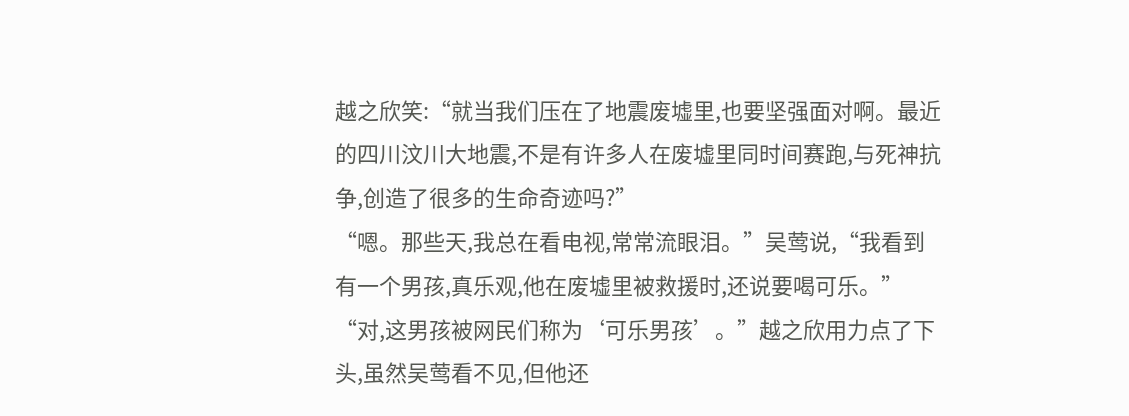越之欣笑:“就当我们压在了地震废墟里,也要坚强面对啊。最近的四川汶川大地震,不是有许多人在废墟里同时间赛跑,与死神抗争,创造了很多的生命奇迹吗?”
“嗯。那些天,我总在看电视,常常流眼泪。”吴莺说,“我看到有一个男孩,真乐观,他在废墟里被救援时,还说要喝可乐。”
“对,这男孩被网民们称为‘可乐男孩’。”越之欣用力点了下头,虽然吴莺看不见,但他还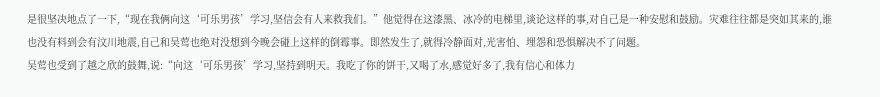是很坚决地点了一下,“现在我俩向这‘可乐男孩’学习,坚信会有人来救我们。”他觉得在这漆黑、冰冷的电梯里,谈论这样的事,对自己是一种安慰和鼓励。灾难往往都是突如其来的,谁也没有料到会有汶川地震,自己和吴莺也绝对没想到今晚会碰上这样的倒霉事。即然发生了,就得冷静面对,光害怕、埋怨和恐惧解决不了问题。
吴莺也受到了越之欣的鼓舞,说:“向这‘可乐男孩’学习,坚持到明天。我吃了你的饼干,又喝了水,感觉好多了,我有信心和体力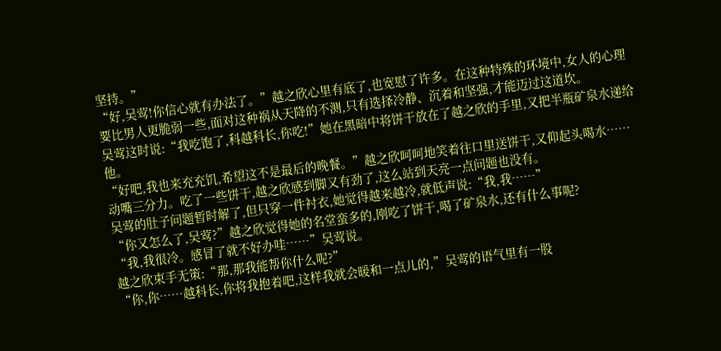坚持。”
“好,吴莺!你信心就有办法了。”越之欣心里有底了,也宽慰了许多。在这种特殊的环境中,女人的心理要比男人更脆弱一些,面对这种祸从天降的不测,只有选择冷静、沉着和坚强,才能迈过这道坎。
吴莺这时说:“我吃饱了,科越科长,你吃!”她在黑暗中将饼干放在了越之欣的手里,又把半瓶矿泉水递给他。
“好吧,我也来充充饥,希望这不是最后的晚餐。”越之欣呵呵地笑着往口里送饼干,又仰起头喝水……
动嘴三分力。吃了一些饼干,越之欣感到脚又有劲了,这么站到天亮一点问题也没有。
吴莺的肚子问题暂时解了,但只穿一件衬衣,她觉得越来越冷,就低声说:“我,我……”
“你又怎么了,吴莺?”越之欣觉得她的名堂蛮多的,刚吃了饼干,喝了矿泉水,还有什么事呢?
“我,我很冷。感冒了就不好办哇……”吴莺说。
越之欣束手无策:“那,那我能帮你什么呢?”
“你,你……越科长,你将我抱着吧,这样我就会暖和一点儿的,”吴莺的语气里有一股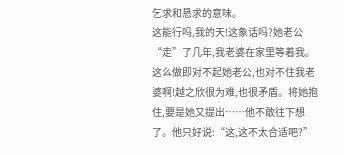乞求和恳求的意味。
这能行吗,我的天!这象话吗?她老公“走”了几年,我老婆在家里等着我。这么做即对不起她老公,也对不住我老婆啊!越之欣很为难,也很矛盾。将她抱住,要是她又提出……他不敢往下想了。他只好说:“这,这不太合适吧?”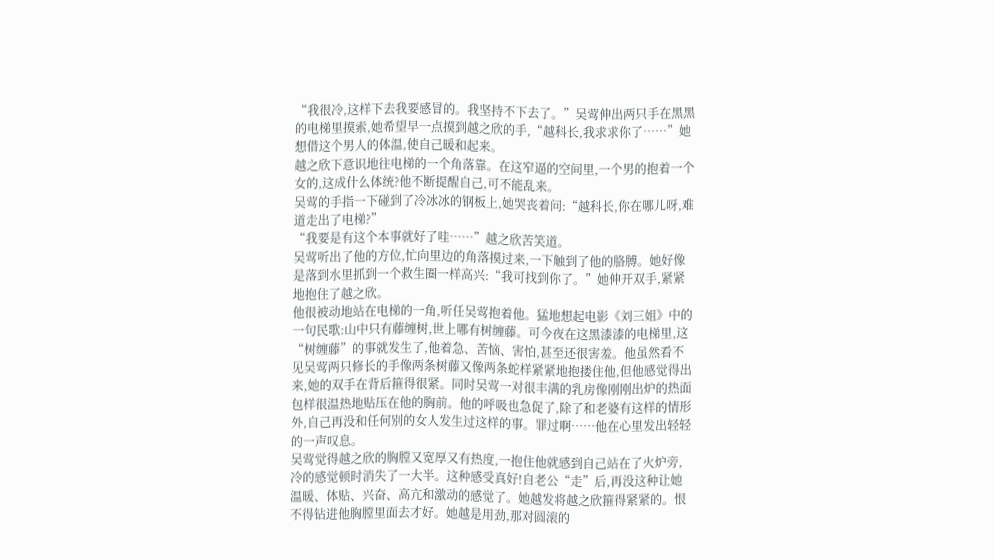“我很冷,这样下去我要感冒的。我坚持不下去了。”吴莺伸出两只手在黑黑的电梯里摸索,她希望早一点摸到越之欣的手,“越科长,我求求你了……”她想借这个男人的体温,使自己暖和起来。
越之欣下意识地往电梯的一个角落靠。在这窄逼的空间里,一个男的抱着一个女的,这成什么体统?他不断提醒自己,可不能乱来。
吴莺的手指一下碰到了冷冰冰的钢板上,她哭丧着问:“越科长,你在哪儿呀,难道走出了电梯?”
“我要是有这个本事就好了哇……”越之欣苦笑道。
吴莺听出了他的方位,忙向里边的角落摸过来,一下触到了他的胳膊。她好像是落到水里抓到一个救生圈一样高兴:“我可找到你了。”她伸开双手,紧紧地抱住了越之欣。
他很被动地站在电梯的一角,听任吴莺抱着他。猛地想起电影《刘三姐》中的一句民歌:山中只有藤缠树,世上哪有树缠藤。可今夜在这黑漆漆的电梯里,这“树缠藤”的事就发生了,他着急、苦恼、害怕,甚至还很害羞。他虽然看不见吴莺两只修长的手像两条树藤又像两条蛇样紧紧地抱搂住他,但他感觉得出来,她的双手在背后箍得很紧。同时吴莺一对很丰满的乳房像刚刚出炉的热面包样很温热地贴压在他的胸前。他的呼吸也急促了,除了和老婆有这样的情形外,自己再没和任何别的女人发生过这样的事。罪过啊……他在心里发出轻轻的一声叹息。
吴莺觉得越之欣的胸膛又宽厚又有热度,一抱住他就感到自己站在了火炉旁,冷的感觉顿时消失了一大半。这种感受真好!自老公“走”后,再没这种让她温暖、体贴、兴奋、高亢和激动的感觉了。她越发将越之欣箍得紧紧的。恨不得钻进他胸膛里面去才好。她越是用劲,那对圆滚的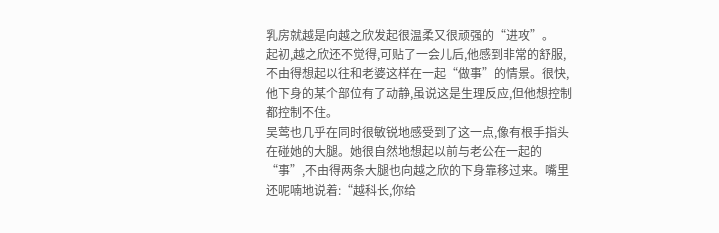乳房就越是向越之欣发起很温柔又很顽强的“进攻”。
起初,越之欣还不觉得,可贴了一会儿后,他感到非常的舒服,不由得想起以往和老婆这样在一起“做事”的情景。很快,他下身的某个部位有了动静,虽说这是生理反应,但他想控制都控制不住。
吴莺也几乎在同时很敏锐地感受到了这一点,像有根手指头在碰她的大腿。她很自然地想起以前与老公在一起的“事”,不由得两条大腿也向越之欣的下身靠移过来。嘴里还呢喃地说着:“越科长,你给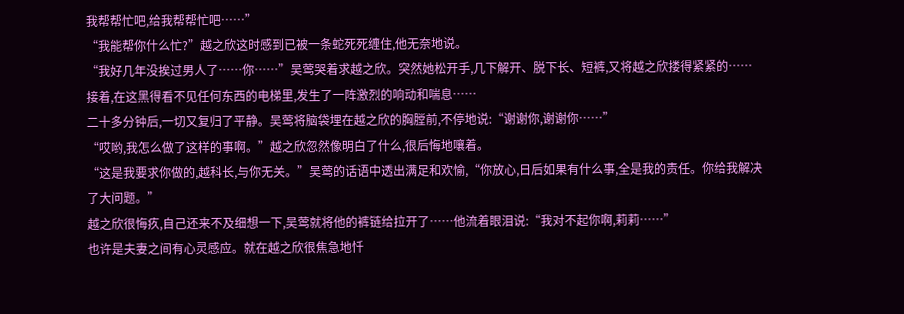我帮帮忙吧,给我帮帮忙吧……”
“我能帮你什么忙?”越之欣这时感到已被一条蛇死死缠住,他无奈地说。
“我好几年没挨过男人了……你……”吴莺哭着求越之欣。突然她松开手,几下解开、脱下长、短裤,又将越之欣搂得紧紧的……
接着,在这黑得看不见任何东西的电梯里,发生了一阵激烈的响动和喘息……
二十多分钟后,一切又复归了平静。吴莺将脑袋埋在越之欣的胸膛前,不停地说:“谢谢你,谢谢你……”
“哎哟,我怎么做了这样的事啊。”越之欣忽然像明白了什么,很后悔地嚷着。
“这是我要求你做的,越科长,与你无关。”吴莺的话语中透出满足和欢愉,“你放心,日后如果有什么事,全是我的责任。你给我解决了大问题。”
越之欣很悔疚,自己还来不及细想一下,吴莺就将他的裤链给拉开了……他流着眼泪说:“我对不起你啊,莉莉……”
也许是夫妻之间有心灵感应。就在越之欣很焦急地忏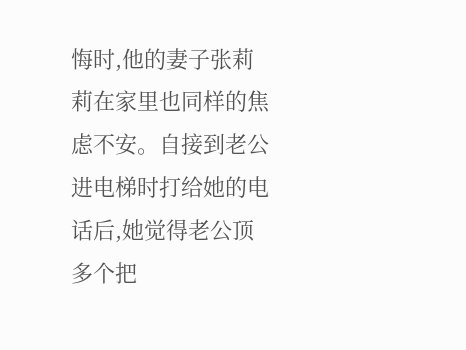悔时,他的妻子张莉莉在家里也同样的焦虑不安。自接到老公进电梯时打给她的电话后,她觉得老公顶多个把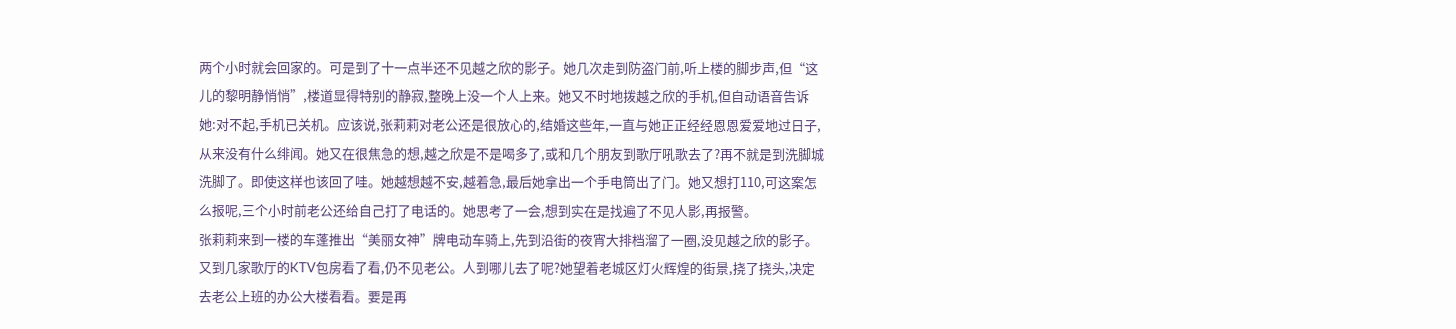两个小时就会回家的。可是到了十一点半还不见越之欣的影子。她几次走到防盗门前,听上楼的脚步声,但“这儿的黎明静悄悄”,楼道显得特别的静寂,整晚上没一个人上来。她又不时地拨越之欣的手机,但自动语音告诉她:对不起,手机已关机。应该说,张莉莉对老公还是很放心的,结婚这些年,一直与她正正经经恩恩爱爱地过日子,从来没有什么绯闻。她又在很焦急的想,越之欣是不是喝多了,或和几个朋友到歌厅吼歌去了?再不就是到洗脚城洗脚了。即使这样也该回了哇。她越想越不安,越着急,最后她拿出一个手电筒出了门。她又想打110,可这案怎么报呢,三个小时前老公还给自己打了电话的。她思考了一会,想到实在是找遍了不见人影,再报警。
张莉莉来到一楼的车蓬推出“美丽女神”牌电动车骑上,先到沿街的夜宵大排档溜了一圈,没见越之欣的影子。又到几家歌厅的KTV包房看了看,仍不见老公。人到哪儿去了呢?她望着老城区灯火辉煌的街景,挠了挠头,决定去老公上班的办公大楼看看。要是再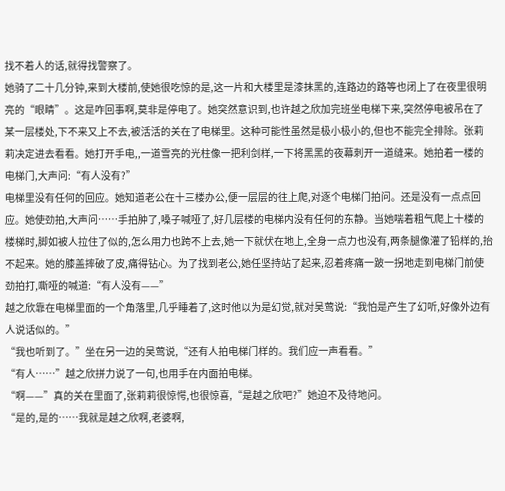找不着人的话,就得找警察了。
她骑了二十几分钟,来到大楼前,使她很吃惊的是,这一片和大楼里是漆抹黑的,连路边的路等也闭上了在夜里很明亮的“眼睛”。这是咋回事啊,莫非是停电了。她突然意识到,也许越之欣加完班坐电梯下来,突然停电被吊在了某一层楼处,下不来又上不去,被活活的关在了电梯里。这种可能性虽然是极小极小的,但也不能完全排除。张莉莉决定进去看看。她打开手电,,一道雪亮的光柱像一把利剑样,一下将黑黑的夜幕刺开一道缝来。她拍着一楼的电梯门,大声问:“有人没有?”
电梯里没有任何的回应。她知道老公在十三楼办公,便一层层的往上爬,对逐个电梯门拍问。还是没有一点点回应。她使劲拍,大声问……手拍肿了,嗓子喊哑了,好几层楼的电梯内没有任何的东静。当她喘着粗气爬上十楼的楼梯时,脚如被人拉住了似的,怎么用力也跨不上去,她一下就伏在地上,全身一点力也没有,两条腿像灌了铅样的,抬不起来。她的膝盖摔破了皮,痛得钻心。为了找到老公,她任坚持站了起来,忍着疼痛一跛一拐地走到电梯门前使劲拍打,嘶哑的喊道:“有人没有——”
越之欣靠在电梯里面的一个角落里,几乎睡着了,这时他以为是幻觉,就对吴莺说:“我怕是产生了幻听,好像外边有人说话似的。”
“我也听到了。”坐在另一边的吴莺说,“还有人拍电梯门样的。我们应一声看看。”
“有人……”越之欣拼力说了一句,也用手在内面拍电梯。
“啊——”真的关在里面了,张莉莉很惊愕,也很惊喜,“是越之欣吧?”她迫不及待地问。
“是的,是的……我就是越之欣啊,老婆啊,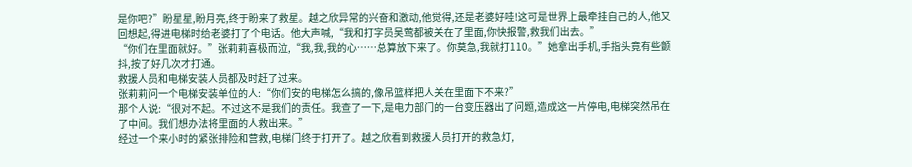是你吧?”盼星星,盼月亮,终于盼来了救星。越之欣异常的兴奋和激动,他觉得,还是老婆好哇!这可是世界上最牵挂自己的人,他又回想起,得进电梯时给老婆打了个电话。他大声喊,“我和打字员吴莺都被关在了里面,你快报警,救我们出去。”
“你们在里面就好。”张莉莉喜极而泣,“我,我,我的心……总算放下来了。你莫急,我就打110。”她拿出手机,手指头竟有些颤抖,按了好几次才打通。
救援人员和电梯安装人员都及时赶了过来。
张莉莉问一个电梯安装单位的人:“你们安的电梯怎么搞的,像吊篮样把人关在里面下不来?”
那个人说:“很对不起。不过这不是我们的责任。我查了一下,是电力部门的一台变压器出了问题,造成这一片停电,电梯突然吊在了中间。我们想办法将里面的人救出来。”
经过一个来小时的紧张排险和营救,电梯门终于打开了。越之欣看到救援人员打开的救急灯,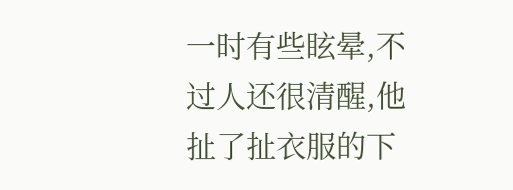一时有些眩晕,不过人还很清醒,他扯了扯衣服的下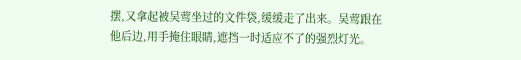摆,又拿起被吴莺坐过的文件袋,缓缓走了出来。吴莺跟在他后边,用手掩住眼睛,遮挡一时适应不了的强烈灯光。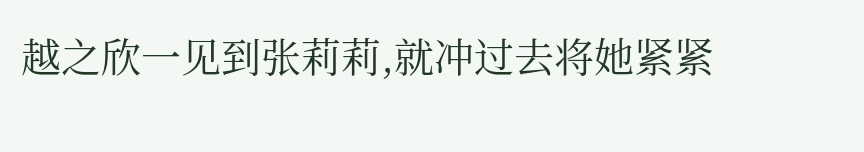越之欣一见到张莉莉,就冲过去将她紧紧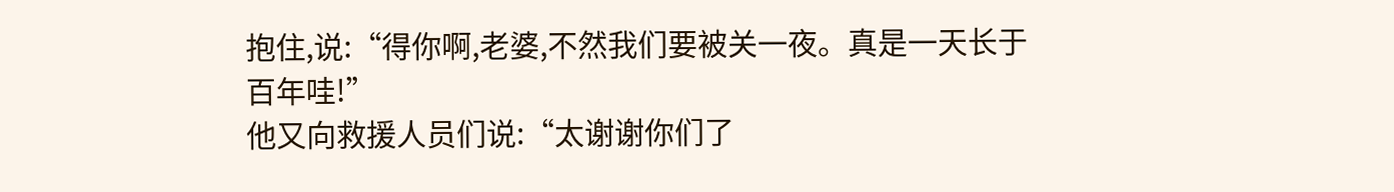抱住,说:“得你啊,老婆,不然我们要被关一夜。真是一天长于百年哇!”
他又向救援人员们说:“太谢谢你们了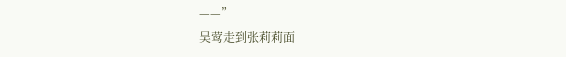——”
吴莺走到张莉莉面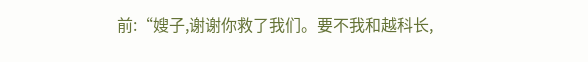前:“嫂子,谢谢你救了我们。要不我和越科长,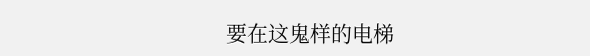要在这鬼样的电梯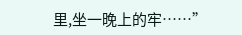里,坐一晚上的牢……”